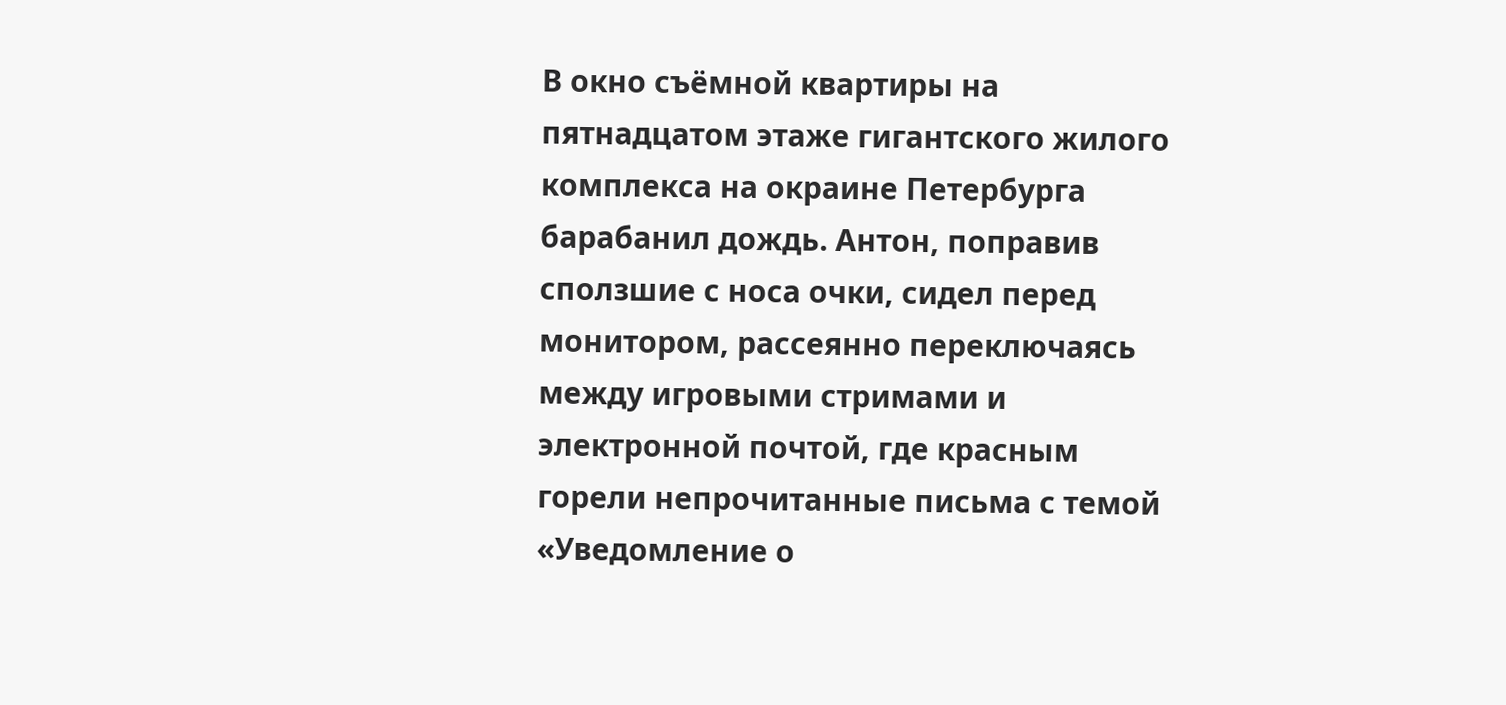В окно съёмной квартиры на пятнадцатом этаже гигантского жилого комплекса на окраине Петербурга барабанил дождь. Антон, поправив сползшие с носа очки, сидел перед монитором, рассеянно переключаясь между игровыми стримами и электронной почтой, где красным горели непрочитанные письма с темой «Уведомление о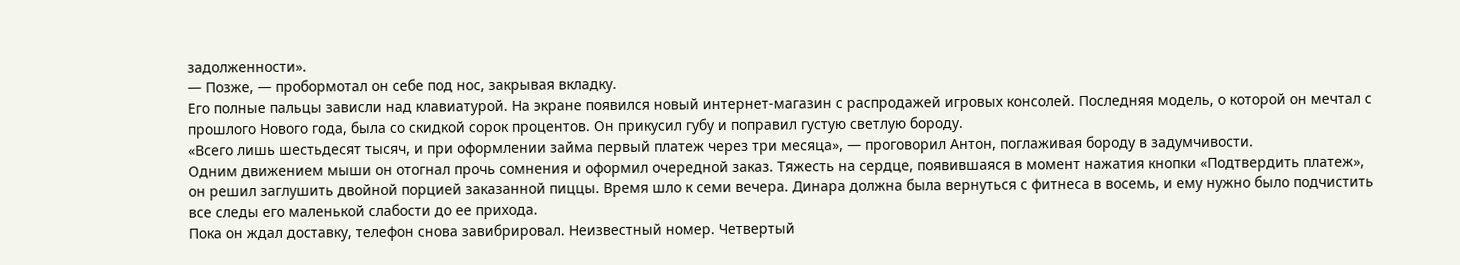задолженности».
— Позже, — пробормотал он себе под нос, закрывая вкладку.
Его полные пальцы зависли над клавиатурой. На экране появился новый интернет-магазин с распродажей игровых консолей. Последняя модель, о которой он мечтал с прошлого Нового года, была со скидкой сорок процентов. Он прикусил губу и поправил густую светлую бороду.
«Всего лишь шестьдесят тысяч, и при оформлении займа первый платеж через три месяца», — проговорил Антон, поглаживая бороду в задумчивости.
Одним движением мыши он отогнал прочь сомнения и оформил очередной заказ. Тяжесть на сердце, появившаяся в момент нажатия кнопки «Подтвердить платеж», он решил заглушить двойной порцией заказанной пиццы. Время шло к семи вечера. Динара должна была вернуться с фитнеса в восемь, и ему нужно было подчистить все следы его маленькой слабости до ее прихода.
Пока он ждал доставку, телефон снова завибрировал. Неизвестный номер. Четвертый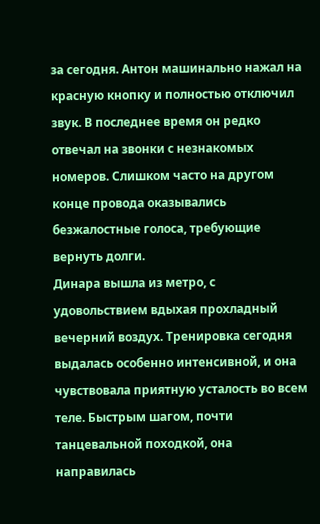за сегодня. Антон машинально нажал на красную кнопку и полностью отключил звук. В последнее время он редко отвечал на звонки с незнакомых номеров. Слишком часто на другом конце провода оказывались безжалостные голоса, требующие вернуть долги.
Динара вышла из метро, с удовольствием вдыхая прохладный вечерний воздух. Тренировка сегодня выдалась особенно интенсивной, и она чувствовала приятную усталость во всем теле. Быстрым шагом, почти танцевальной походкой, она направилась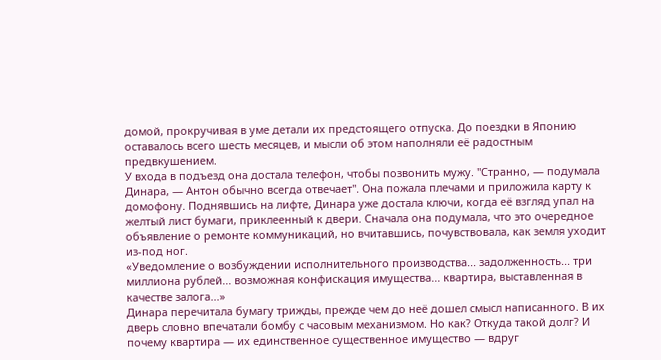домой, прокручивая в уме детали их предстоящего отпуска. До поездки в Японию оставалось всего шесть месяцев, и мысли об этом наполняли её радостным предвкушением.
У входа в подъезд она достала телефон, чтобы позвонить мужу. "Странно, — подумала Динара, — Антон обычно всегда отвечает". Она пожала плечами и приложила карту к домофону. Поднявшись на лифте, Динара уже достала ключи, когда её взгляд упал на желтый лист бумаги, приклеенный к двери. Сначала она подумала, что это очередное объявление о ремонте коммуникаций, но вчитавшись, почувствовала, как земля уходит из-под ног.
«Уведомление о возбуждении исполнительного производства... задолженность... три миллиона рублей... возможная конфискация имущества... квартира, выставленная в качестве залога...»
Динара перечитала бумагу трижды, прежде чем до неё дошел смысл написанного. В их дверь словно впечатали бомбу с часовым механизмом. Но как? Откуда такой долг? И почему квартира — их единственное существенное имущество — вдруг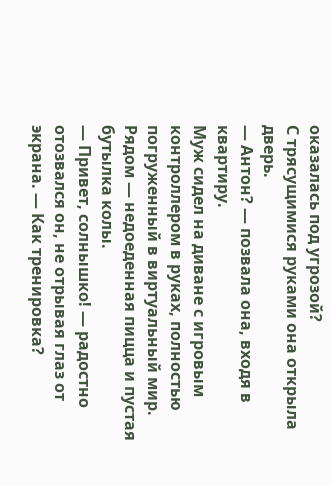оказалась под угрозой?
С трясущимися руками она открыла дверь.
— Антон? — позвала она, входя в квартиру.
Муж сидел на диване с игровым контроллером в руках, полностью погруженный в виртуальный мир. Рядом — недоеденная пицца и пустая бутылка колы.
— Привет, солнышко! — радостно отозвался он, не отрывая глаз от экрана. — Как тренировка?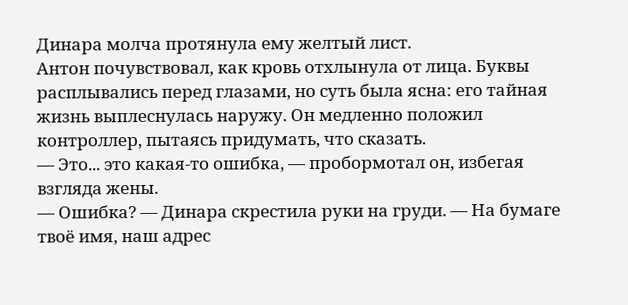Динара молча протянула ему желтый лист.
Антон почувствовал, как кровь отхлынула от лица. Буквы расплывались перед глазами, но суть была ясна: его тайная жизнь выплеснулась наружу. Он медленно положил контроллер, пытаясь придумать, что сказать.
— Это... это какая-то ошибка, — пробормотал он, избегая взгляда жены.
— Ошибка? — Динара скрестила руки на груди. — На бумаге твоё имя, наш адрес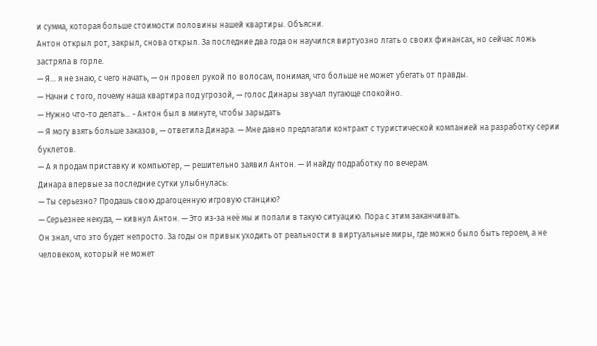и сумма, которая больше стоимости половины нашей квартиры. Объясни.
Антон открыл рот, закрыл, снова открыл. За последние два года он научился виртуозно лгать о своих финансах, но сейчас ложь застряла в горле.
— Я... я не знаю, с чего начать, — он провел рукой по волосам, понимая, что больше не может убегать от правды.
— Начни с того, почему наша квартира под угрозой, — голос Динары звучал пугающе спокойно.
— Нужно что-то делать... - Антон был в минуте, чтобы зарыдать
— Я могу взять больше заказов, — ответила Динара. — Мне давно предлагали контракт с туристической компанией на разработку серии буклетов.
— А я продам приставку и компьютер, — решительно заявил Антон. — И найду подработку по вечерам.
Динара впервые за последние сутки улыбнулась:
— Ты серьезно? Продашь свою драгоценную игровую станцию?
— Серьезнее некуда, — кивнул Антон. — Это из-за неё мы и попали в такую ситуацию. Пора с этим заканчивать.
Он знал, что это будет непросто. За годы он привык уходить от реальности в виртуальные миры, где можно было быть героем, а не человеком, который не может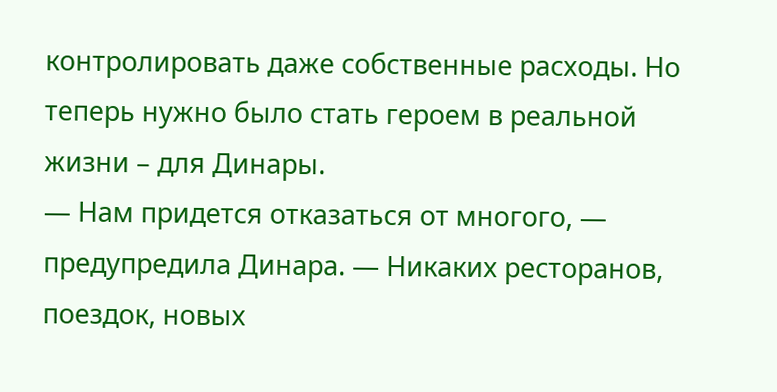контролировать даже собственные расходы. Но теперь нужно было стать героем в реальной жизни – для Динары.
— Нам придется отказаться от многого, — предупредила Динара. — Никаких ресторанов, поездок, новых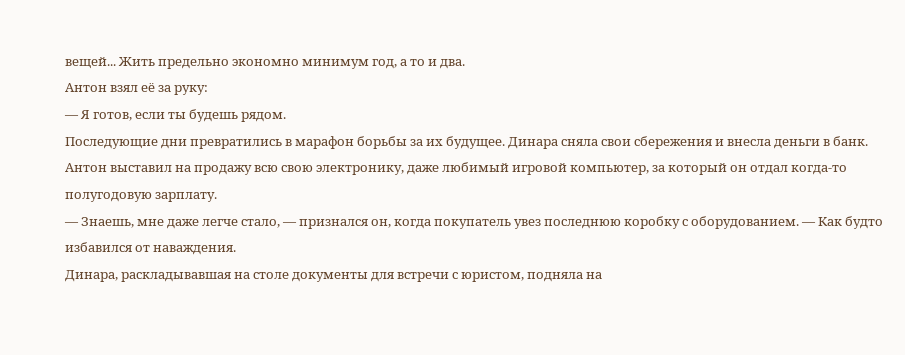вещей... Жить предельно экономно минимум год, а то и два.
Антон взял её за руку:
— Я готов, если ты будешь рядом.
Последующие дни превратились в марафон борьбы за их будущее. Динара сняла свои сбережения и внесла деньги в банк. Антон выставил на продажу всю свою электронику, даже любимый игровой компьютер, за который он отдал когда-то полугодовую зарплату.
— Знаешь, мне даже легче стало, — признался он, когда покупатель увез последнюю коробку с оборудованием. — Как будто избавился от наваждения.
Динара, раскладывавшая на столе документы для встречи с юристом, подняла на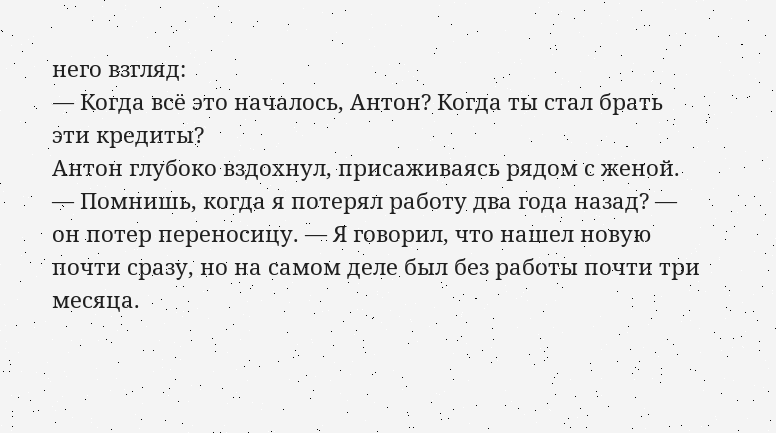него взгляд:
— Когда всё это началось, Антон? Когда ты стал брать эти кредиты?
Антон глубоко вздохнул, присаживаясь рядом с женой.
— Помнишь, когда я потерял работу два года назад? — он потер переносицу. — Я говорил, что нашел новую почти сразу, но на самом деле был без работы почти три месяца.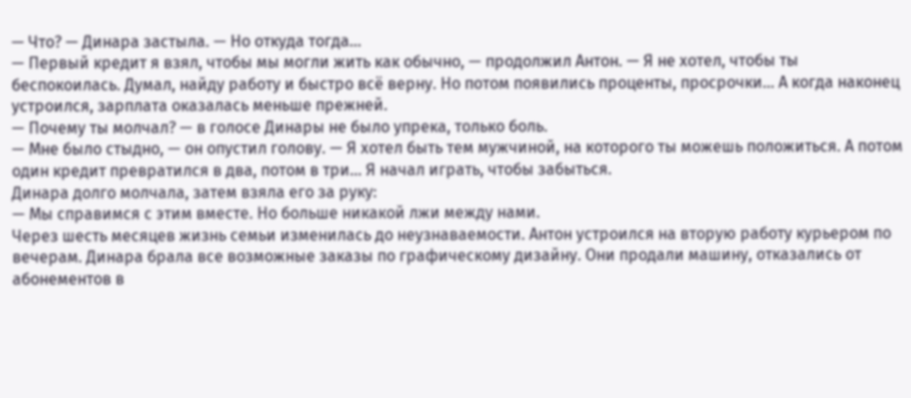— Что? — Динара застыла. — Но откуда тогда...
— Первый кредит я взял, чтобы мы могли жить как обычно, — продолжил Антон. — Я не хотел, чтобы ты беспокоилась. Думал, найду работу и быстро всё верну. Но потом появились проценты, просрочки... А когда наконец устроился, зарплата оказалась меньше прежней.
— Почему ты молчал? — в голосе Динары не было упрека, только боль.
— Мне было стыдно, — он опустил голову. — Я хотел быть тем мужчиной, на которого ты можешь положиться. А потом один кредит превратился в два, потом в три... Я начал играть, чтобы забыться.
Динара долго молчала, затем взяла его за руку:
— Мы справимся с этим вместе. Но больше никакой лжи между нами.
Через шесть месяцев жизнь семьи изменилась до неузнаваемости. Антон устроился на вторую работу курьером по вечерам. Динара брала все возможные заказы по графическому дизайну. Они продали машину, отказались от абонементов в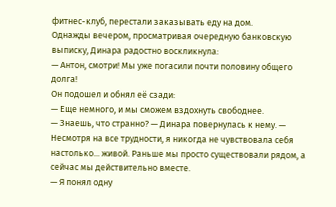фитнес-клуб, перестали заказывать еду на дом.
Однажды вечером, просматривая очередную банковскую выписку, Динара радостно воскликнула:
— Антон, смотри! Мы уже погасили почти половину общего долга!
Он подошел и обнял её сзади:
— Еще немного, и мы сможем вздохнуть свободнее.
— Знаешь, что странно? — Динара повернулась к нему. — Несмотря на все трудности, я никогда не чувствовала себя настолько... живой. Раньше мы просто существовали рядом, а сейчас мы действительно вместе.
— Я понял одну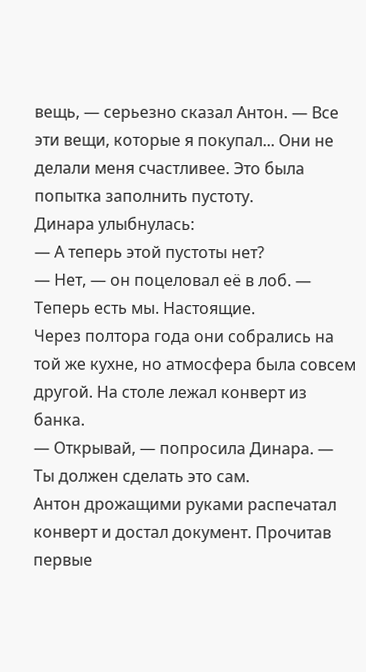вещь, — серьезно сказал Антон. — Все эти вещи, которые я покупал... Они не делали меня счастливее. Это была попытка заполнить пустоту.
Динара улыбнулась:
— А теперь этой пустоты нет?
— Нет, — он поцеловал её в лоб. — Теперь есть мы. Настоящие.
Через полтора года они собрались на той же кухне, но атмосфера была совсем другой. На столе лежал конверт из банка.
— Открывай, — попросила Динара. — Ты должен сделать это сам.
Антон дрожащими руками распечатал конверт и достал документ. Прочитав первые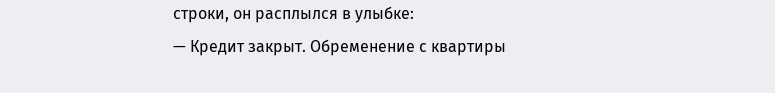строки, он расплылся в улыбке:
— Кредит закрыт. Обременение с квартиры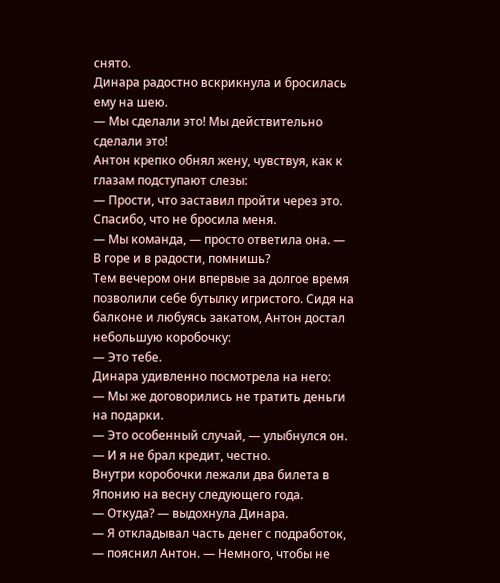снято.
Динара радостно вскрикнула и бросилась ему на шею.
— Мы сделали это! Мы действительно сделали это!
Антон крепко обнял жену, чувствуя, как к глазам подступают слезы:
— Прости, что заставил пройти через это. Спасибо, что не бросила меня.
— Мы команда, — просто ответила она. — В горе и в радости, помнишь?
Тем вечером они впервые за долгое время позволили себе бутылку игристого. Сидя на балконе и любуясь закатом, Антон достал небольшую коробочку:
— Это тебе.
Динара удивленно посмотрела на него:
— Мы же договорились не тратить деньги на подарки.
— Это особенный случай, — улыбнулся он. — И я не брал кредит, честно.
Внутри коробочки лежали два билета в Японию на весну следующего года.
— Откуда? — выдохнула Динара.
— Я откладывал часть денег с подработок, — пояснил Антон. — Немного, чтобы не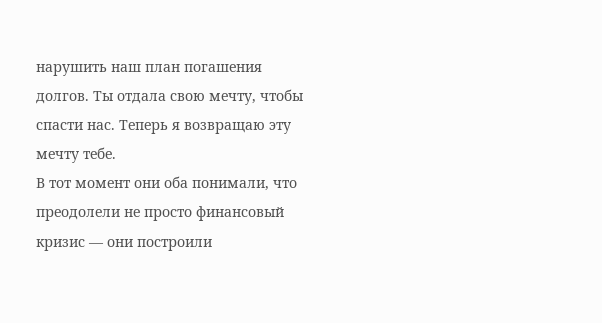нарушить наш план погашения долгов. Ты отдала свою мечту, чтобы спасти нас. Теперь я возвращаю эту мечту тебе.
В тот момент они оба понимали, что преодолели не просто финансовый кризис — они построили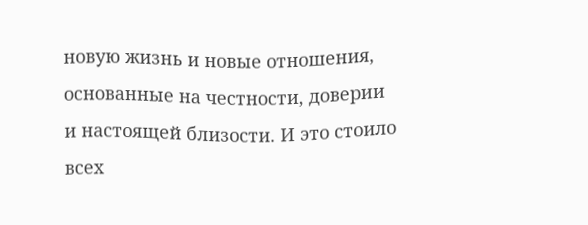новую жизнь и новые отношения, основанные на честности, доверии и настоящей близости. И это стоило всех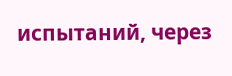испытаний, через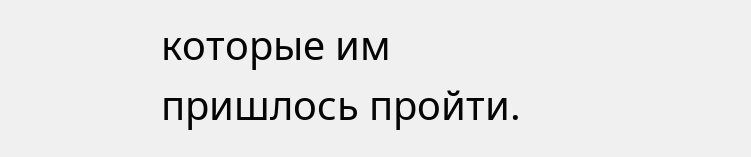которые им пришлось пройти.